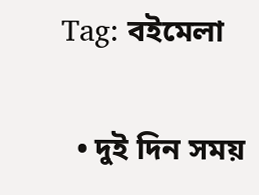Tag: বইমেলা

  • দুই দিন সময়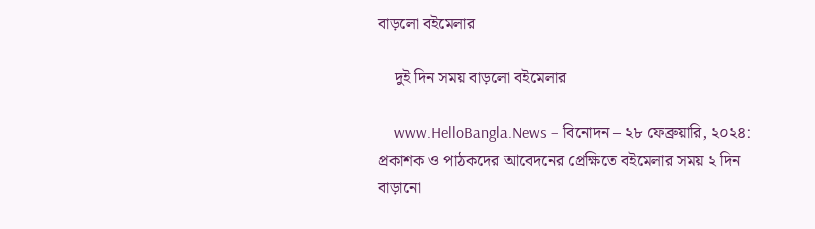বাড়লো বইমেলার

    দুই দিন সময় বাড়লো বইমেলার

    www.HelloBangla.News – বিনোদন – ২৮ ফেব্রুয়ারি, ২০২৪: প্রকাশক ও পাঠকদের আবেদনের প্রেক্ষিতে বইমেলার সময় ২ দিন বাড়ানো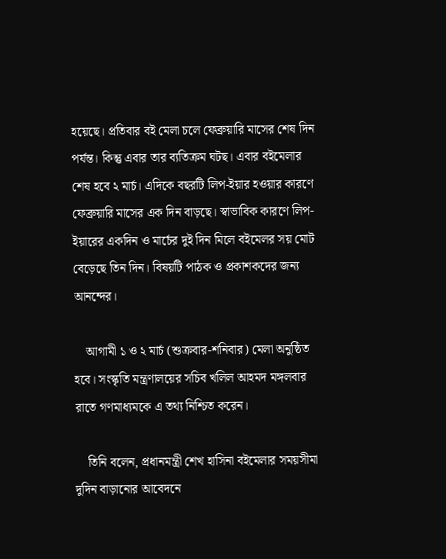হয়েছে। প্রতিবার বই মেলা চলে ফেব্রুয়ারি মাসের শেষ দিন পর্যন্ত। কিন্তু এবার তার ব্যতিক্রম ঘটছ। এবার বইমেলার শেষ হবে ২ মার্চ। এদিকে বছরটি লিপ-ইয়ার হওয়ার কারণে ফেব্রুয়ারি মাসের এক দিন বাড়ছে। স্বাভাবিক কারণে লিপ-ইয়ারের একদিন ও মার্চের দুই দিন মিলে বইমেলর সয় মোট বেড়েছে তিন দিন। বিষয়টি পাঠক ও প্রকাশকদের জন্য আনন্দের।

    আগামী ১ ও ২ মার্চ (শুক্রবার-শনিবার) মেলা অনুষ্ঠিত হবে। সংস্কৃতি মন্ত্রণালয়ের সচিব খলিল আহমদ মঙ্গলবার রাতে গণমাধ্যমকে এ তথ্য নিশ্চিত করেন।

    তিনি বলেন, প্রধানমন্ত্রী শেখ হাসিনা বইমেলার সময়সীমা দুদিন বাড়ানোর আবেদনে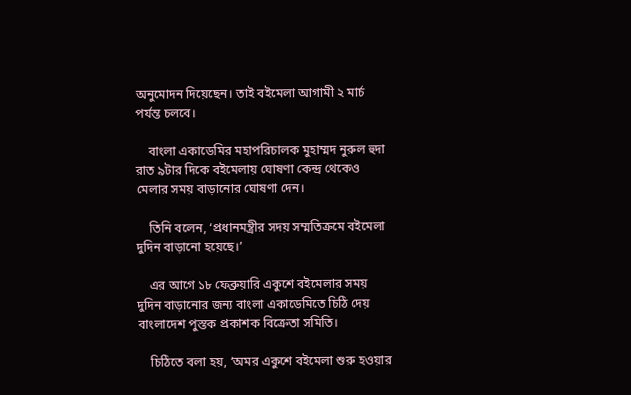অনুমোদন দিয়েছেন। তাই বইমেলা আগামী ২ মার্চ পর্যন্ত চলবে।

    বাংলা একাডেমির মহাপরিচালক মুহাম্মদ নুরুল হুদা রাত ৯টার দিকে বইমেলায় ঘোষণা কেন্দ্র থেকেও মেলার সময় বাড়ানোর ঘোষণা দেন।

    তিনি বলেন, ‘প্রধানমন্ত্রীর সদয় সম্মতিক্রমে বইমেলা দুদিন বাড়ানো হয়েছে।’

    এর আগে ১৮ ফেব্রুয়ারি একুশে বইমেলার সময় দুদিন বাড়ানোর জন্য বাংলা একাডেমিতে চিঠি দেয় বাংলাদেশ পুস্তক প্রকাশক বিক্রেতা সমিতি।

    চিঠিতে বলা হয়, ‘অমর একুশে বইমেলা শুরু হওয়ার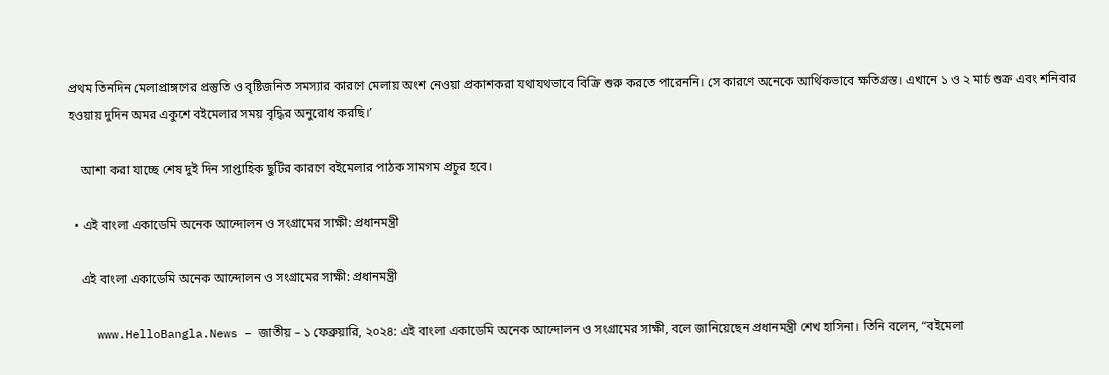প্রথম তিনদিন মেলাপ্রাঙ্গণের প্রস্তুতি ও বৃষ্টিজনিত সমস্যার কারণে মেলায় অংশ নেওয়া প্রকাশকরা যথাযথভাবে বিক্রি শুরু করতে পারেননি। সে কারণে অনেকে আর্থিকভাবে ক্ষতিগ্রস্ত। এখানে ১ ও ২ মার্চ শুক্র এবং শনিবার হওয়ায় দুদিন অমর একুশে বইমেলার সময় বৃদ্ধির অনুরোধ করছি।’

    আশা করা যাচ্ছে শেষ দুই দিন সাপ্তাহিক ছুটির কারণে বইমেলার পাঠক সামগম প্রচুর হবে।

  • এই বাংলা একাডেমি অনেক আন্দোলন ও সংগ্রামের সাক্ষী: প্রধানমন্ত্রী

    এই বাংলা একাডেমি অনেক আন্দোলন ও সংগ্রামের সাক্ষী: প্রধানমন্ত্রী

    www.HelloBangla.News – জাতীয় – ১ ফেব্রুয়ারি, ২০২৪: এই বাংলা একাডেমি অনেক আন্দোলন ও সংগ্রামের সাক্ষী, বলে জানিয়েছেন প্রধানমন্ত্রী শেখ হাসিনা। তিনি বলেন, “বইমেলা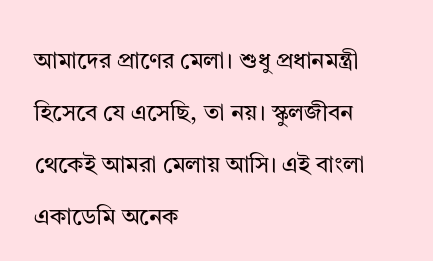আমাদের প্রাণের মেলা। শুধু প্রধানমন্ত্রী হিসেবে যে এসেছি, তা নয়। স্কুলজীবন থেকেই আমরা মেলায় আসি। এই বাংলা একাডেমি অনেক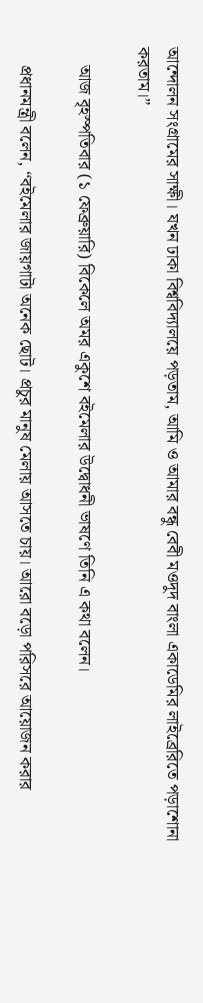আন্দোলন সংগ্রামের সাক্ষী। যখন ঢাকা বিশ্ববিদ্যালয়ে পড়তাম, আমি ও আমার বন্ধু বেবী মওদুদ বাংলা একাডেমির লাইব্রেরিতে পড়াশোনা করতাম।”

    আজ বৃহস্পতিবার (১ ফেব্রুয়ারি) বিকেলে অমর একুশে বইমেলার উদ্বোধনী ভাষণে তিনি এ কথা বলেন।

    প্রধানমন্ত্রী বলেন, “বইমেলার জায়গাটা অনেক ছোট। প্রচুর মানুষ মেলায় আসতে চায়। আরো বড়ো পরিসরে আয়োজন করার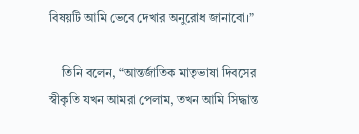বিষয়টি আমি ভেবে দেখার অনুরোধ জানাবো।”

    তিনি বলেন, “আন্তর্জাতিক মাতৃভাষা দিবসের স্বীকৃতি যখন আমরা পেলাম, তখন আমি সিদ্ধান্ত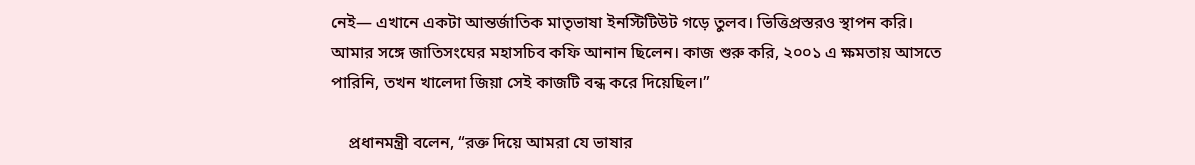নেই— এখানে একটা আন্তর্জাতিক মাতৃভাষা ইনস্টিটিউট গড়ে তুলব। ভিত্তিপ্রস্তরও স্থাপন করি। আমার সঙ্গে জাতিসংঘের মহাসচিব কফি আনান ছিলেন। কাজ শুরু করি, ২০০১ এ ক্ষমতায় আসতে পারিনি, তখন খালেদা জিয়া সেই কাজটি বন্ধ করে দিয়েছিল।”

    প্রধানমন্ত্রী বলেন, “রক্ত দিয়ে আমরা যে ভাষার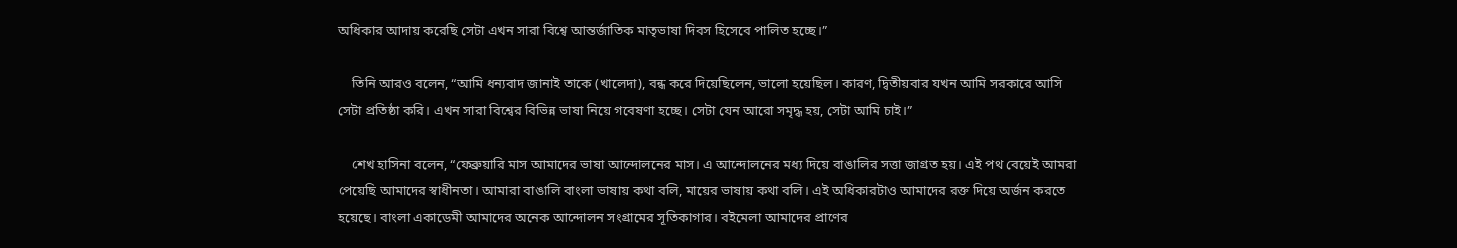অধিকার আদায় করেছি সেটা এখন সারা বিশ্বে আন্তর্জাতিক মাতৃভাষা দিবস হিসেবে পালিত হচ্ছে।”

    তিনি আরও বলেন, “আমি ধন্যবাদ জানাই তাকে (খালেদা), বন্ধ করে দিয়েছিলেন, ভালো হয়েছিল। কারণ, দ্বিতীয়বার যখন আমি সরকারে আসি সেটা প্রতিষ্ঠা করি। এখন সারা বিশ্বের বিভিন্ন ভাষা নিয়ে গবেষণা হচ্ছে। সেটা যেন আরো সমৃদ্ধ হয়, সেটা আমি চাই।”

    শেখ হাসিনা বলেন, “ফেব্রুয়ারি মাস আমাদের ভাষা আন্দোলনের মাস। এ আন্দোলনের মধ্য দিয়ে বাঙালির সত্তা জাগ্রত হয়। এই পথ বেয়েই আমরা পেয়েছি আমাদের স্বাধীনতা। আমারা বাঙালি বাংলা ভাষায় কথা বলি, মায়ের ভাষায় কথা বলি। এই অধিকারটাও আমাদের রক্ত দিয়ে অর্জন করতে হয়েছে। বাংলা একাডেমী আমাদের অনেক আন্দোলন সংগ্রামের সূতিকাগার। বইমেলা আমাদের প্রাণের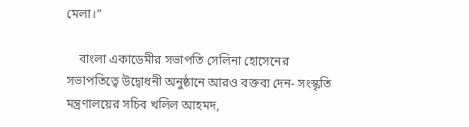মেলা।”

    বাংলা একাডেমীর সভাপতি সেলিনা হোসেনের সভাপতিত্বে উদ্বোধনী অনুষ্ঠানে আরও বক্তব্য দেন- সংস্কৃতি মন্ত্রণালয়ের সচিব খলিল আহমদ,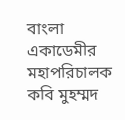বাংলা একাডেমীর মহাপরিচালক কবি মুহম্মদ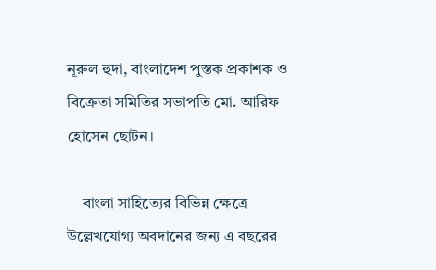নূরুল হুদা, বাংলাদেশ পুস্তক প্রকাশক ও বিক্রেতা সমিতির সভাপতি মো. আরিফ হোসেন ছোটন।

    বাংলা সাহিত্যের বিভিন্ন ক্ষেত্রে উল্লেখযোগ্য অবদানের জন্য এ বছরের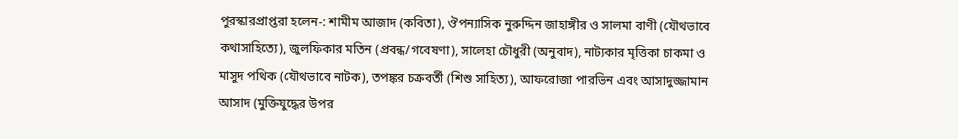পুরস্কারপ্রাপ্তরা হলেন-: শামীম আজাদ (কবিতা), ঔপন্যাসিক নুরুদ্দিন জাহাঙ্গীর ও সালমা বাণী (যৌথভাবে কথাসাহিত্যে), জুলফিকার মতিন (প্রবন্ধ/গবেষণা), সালেহা চৌধুরী (অনুবাদ), নাট্যকার মৃত্তিকা চাকমা ও মাসুদ পথিক (যৌথভাবে নাটক), তপঙ্কর চক্রবর্তী (শিশু সাহিত্য), আফরোজা পারভিন এবং আসাদুজ্জামান আসাদ (মুক্তিযুদ্ধের উপর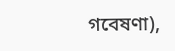গবেষণা),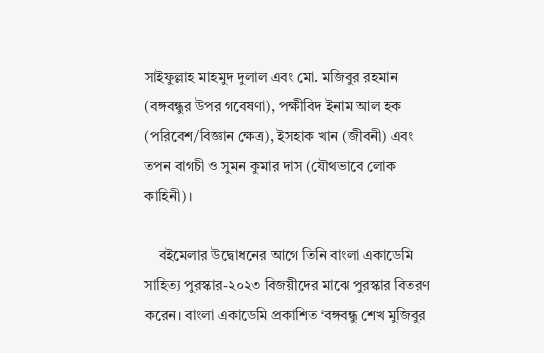সাইফুল্লাহ মাহমুদ দুলাল এবং মো. মজিবুর রহমান (বঙ্গবন্ধুর উপর গবেষণা), পক্ষীবিদ ইনাম আল হক (পরিবেশ/বিজ্ঞান ক্ষেত্র), ইসহাক খান (জীবনী) এবং তপন বাগচী ও সুমন কুমার দাস (যৌথভাবে লোক কাহিনী)।

    বইমেলার উদ্বোধনের আগে তিনি বাংলা একাডেমি সাহিত্য পুরস্কার-২০২৩ বিজয়ীদের মাঝে পুরস্কার বিতরণ করেন। বাংলা একাডেমি প্রকাশিত ‘বঙ্গবন্ধু শেখ মুজিবুর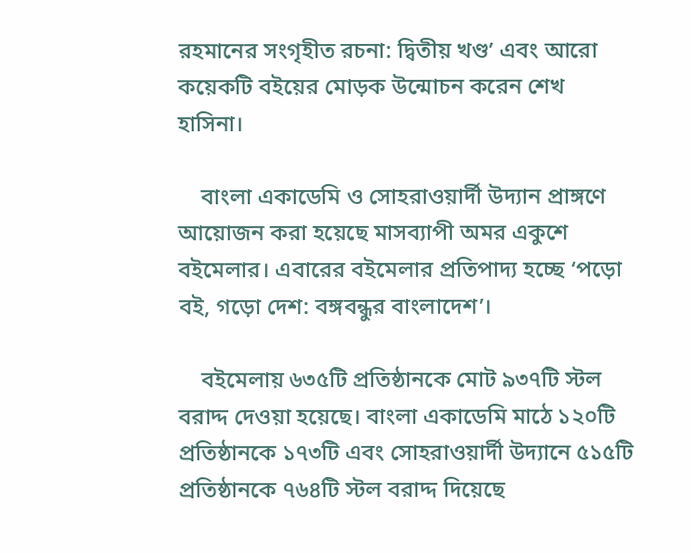রহমানের সংগৃহীত রচনা: দ্বিতীয় খণ্ড’ এবং আরো কয়েকটি বইয়ের মোড়ক উন্মোচন করেন শেখ হাসিনা।

    বাংলা একাডেমি ও সোহরাওয়ার্দী উদ্যান প্রাঙ্গণে আয়োজন করা হয়েছে মাসব্যাপী অমর একুশে বইমেলার। এবারের বইমেলার প্রতিপাদ্য হচ্ছে ‘পড়ো বই, গড়ো দেশ: বঙ্গবন্ধুর বাংলাদেশ’।

    বইমেলায় ৬৩৫টি প্রতিষ্ঠানকে মোট ৯৩৭টি স্টল বরাদ্দ দেওয়া হয়েছে। বাংলা একাডেমি মাঠে ১২০টি প্রতিষ্ঠানকে ১৭৩টি এবং সোহরাওয়ার্দী উদ্যানে ৫১৫টি প্রতিষ্ঠানকে ৭৬৪টি স্টল বরাদ্দ দিয়েছে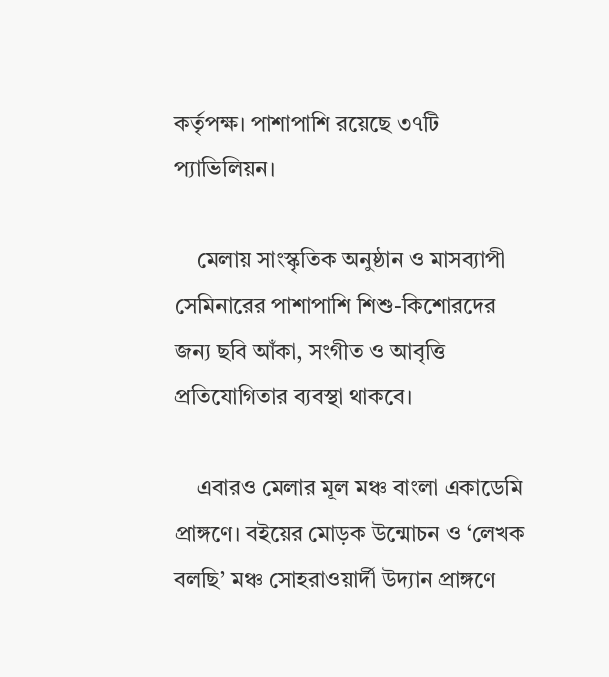কর্তৃপক্ষ। পাশাপাশি রয়েছে ৩৭টি প্যাভিলিয়ন।

    মেলায় সাংস্কৃতিক অনুষ্ঠান ও মাসব্যাপী সেমিনারের পাশাপাশি শিশু-কিশোরদের জন্য ছবি আঁকা, সংগীত ও আবৃত্তি প্রতিযোগিতার ব্যবস্থা থাকবে।

    এবারও মেলার মূল মঞ্চ বাংলা একাডেমি প্রাঙ্গণে। বইয়ের মোড়ক উন্মোচন ও ‘লেখক বলছি’ মঞ্চ সোহরাওয়ার্দী উদ্যান প্রাঙ্গণে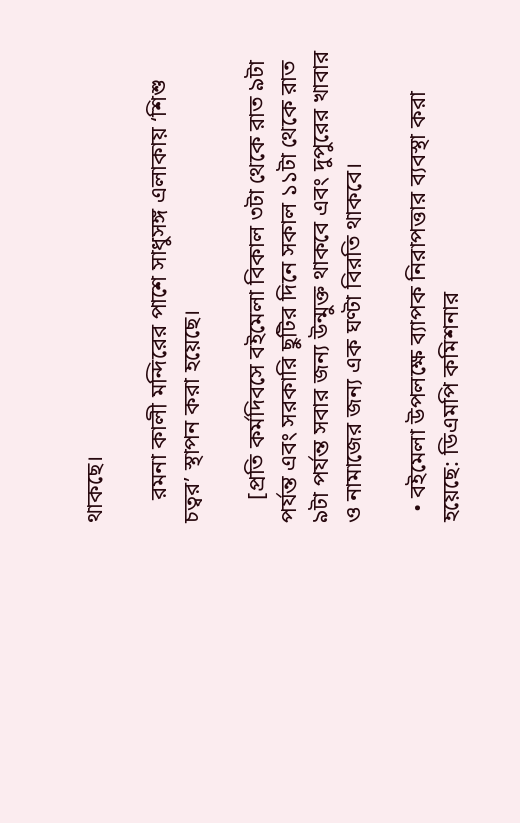থাকছে।

    রমনা কালী মন্দিরের পাশে সাধুসঙ্গ এলাকায় ‘শিশু চত্বর’ স্থাপন করা হয়েছে।

    [প্রতি কর্মদিবসে বইমেলা বিকাল ৩টা থেকে রাত ৯টা পর্যন্ত এবং সরকারি ছুটির দিনে সকাল ১১টা থেকে রাত ৯টা পর্যন্ত সবার জন্য উন্মুক্ত থাকবে এবং দুপুরের খাবার ও নামাজের জন্য এক ঘণ্টা বিরতি থাকবে।

  • বইমেলা উপলক্ষে ব্যাপক নিরাপত্তার ব্যবস্থা করা হয়েছে: ডিএমপি কমিশনার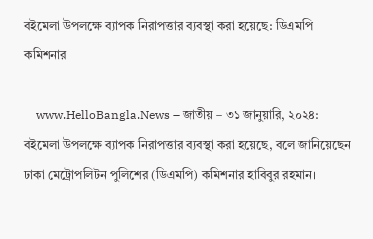বইমেলা উপলক্ষে ব্যাপক নিরাপত্তার ব্যবস্থা করা হয়েছে: ডিএমপি কমিশনার

    www.HelloBangla.News – জাতীয় – ৩১ জানুয়ারি, ২০২৪: বইমেলা উপলক্ষে ব্যাপক নিরাপত্তার ব্যবস্থা করা হয়েছে, বলে জানিয়েছেন ঢাকা মেট্রোপলিটন পুলিশের (ডিএমপি) কমিশনার হাবিবুর রহমান।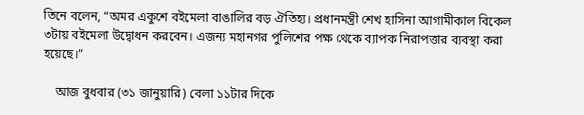তিনে বলেন, “অমর একুশে বইমেলা বাঙালির বড় ঐতিহ্য। প্রধানমন্ত্রী শেখ হাসিনা আগামীকাল বিকেল ৩টায় বইমেলা উদ্বোধন করবেন। এজন্য মহানগর পুলিশের পক্ষ থেকে ব্যাপক নিরাপত্তার ব্যবস্থা করা হয়েছে।”

    আজ বুধবার (৩১ জানুয়ারি) বেলা ১১টার দিকে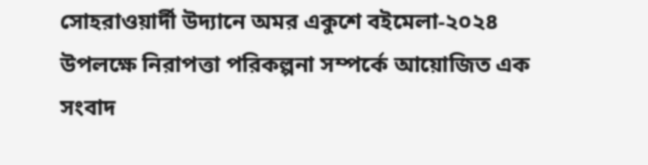সোহরাওয়ার্দী উদ্যানে অমর একুশে বইমেলা-২০২৪ উপলক্ষে নিরাপত্তা পরিকল্পনা সম্পর্কে আয়োজিত এক সংবাদ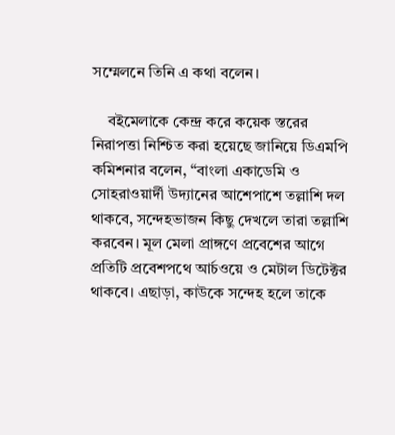সম্মেলনে তিনি এ কথা বলেন।

    বইমেলাকে কেন্দ্র করে কয়েক স্তরের নিরাপত্তা নিশ্চিত করা হয়েছে জানিয়ে ডিএমপি কমিশনার বলেন, “বাংলা একাডেমি ও সোহরাওয়ার্দী উদ্যানের আশেপাশে তল্লাশি দল থাকবে, সন্দেহভাজন কিছু দেখলে তারা তল্লাশি করবেন। মূল মেলা প্রাঙ্গণে প্রবেশের আগে প্রতিটি প্রবেশপথে আর্চওয়ে ও মেটাল ডিটেক্টর থাকবে। এছাড়া, কাউকে সন্দেহ হলে তাকে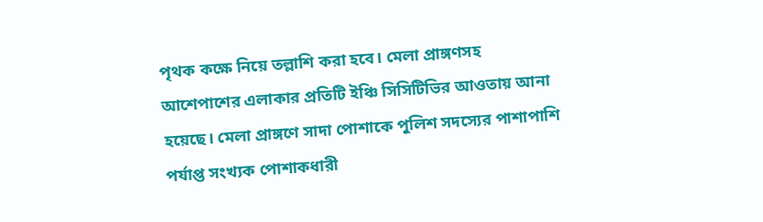পৃথক কক্ষে নিয়ে তল্লাশি করা হবে। মেলা প্রাঙ্গণসহ আশেপাশের এলাকার প্রতিটি ইঞ্চি সিসিটিভির আওতায় আনা হয়েছে। মেলা প্রাঙ্গণে সাদা পোশাকে পুলিশ সদস্যের পাশাপাশি পর্যাপ্ত সংখ্যক পোশাকধারী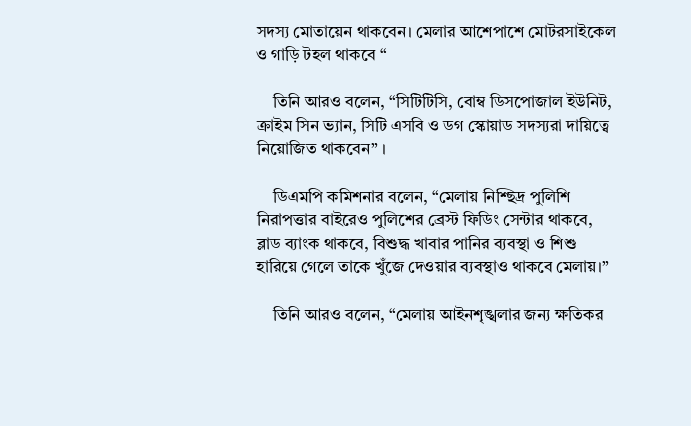সদস্য মোতায়েন থাকবেন। মেলার আশেপাশে মোটরসাইকেল ও গাড়ি টহল থাকবে “

    তিনি আরও বলেন, “সিটিটিসি, বোম্ব ডিসপোজাল ইউনিট, ক্রাইম সিন ভ্যান, সিটি এসবি ও ডগ স্কোয়াড সদস্যরা দায়িত্বে নিয়োজিত থাকবেন” ।

    ডিএমপি কমিশনার বলেন, “মেলায় নিশ্ছিদ্র পুলিশি নিরাপত্তার বাইরেও পুলিশের ব্রেস্ট ফিডিং সেন্টার থাকবে, ব্লাড ব্যাংক থাকবে, বিশুদ্ধ খাবার পানির ব্যবস্থা ও শিশু হারিয়ে গেলে তাকে খুঁজে দেওয়ার ব্যবস্থাও থাকবে মেলায়।”

    তিনি আরও বলেন, “মেলায় আইনশৃঙ্খলার জন্য ক্ষতিকর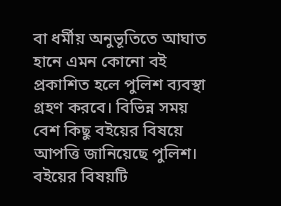বা ধর্মীয় অনুভূতিতে আঘাত হানে এমন কোনো বই প্রকাশিত হলে পুলিশ ব্যবস্থা গ্রহণ করবে। বিভিন্ন সময় বেশ কিছু বইয়ের বিষয়ে আপত্তি জানিয়েছে পুলিশ। বইয়ের বিষয়টি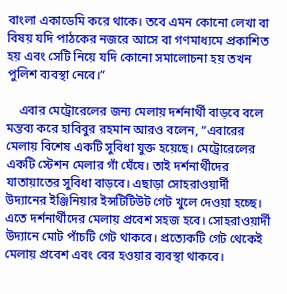বাংলা একাডেমি করে থাকে। তবে এমন কোনো লেখা বা বিষয় যদি পাঠকের নজরে আসে বা গণমাধ্যমে প্রকাশিত হয় এবং সেটি নিয়ে যদি কোনো সমালোচনা হয় তখন পুলিশ ব্যবস্থা নেবে।”

    এবার মেট্রোরেলের জন্য মেলায় দর্শনার্থী বাড়বে বলে মন্তব্য করে হাবিবুর রহমান আরও বলেন, “এবারের মেলায় বিশেষ একটি সুবিধা যুক্ত হয়েছে। মেট্রোরেলের একটি স্টেশন মেলার গাঁ ঘেঁষে। তাই দর্শনার্থীদের যাতায়াতের সুবিধা বাড়বে। এছাড়া সোহরাওয়ার্দী উদ্যানের ইঞ্জিনিয়ার ইন্সটিটিউট গেট খুলে দেওয়া হচ্ছে। এতে দর্শনার্থীদের মেলায় প্রবেশ সহজ হবে। সোহরাওয়ার্দী উদ্যানে মোট পাঁচটি গেট থাকবে। প্রত্যেকটি গেট থেকেই মেলায় প্রবেশ এবং বের হওয়ার ব্যবস্থা থাকবে।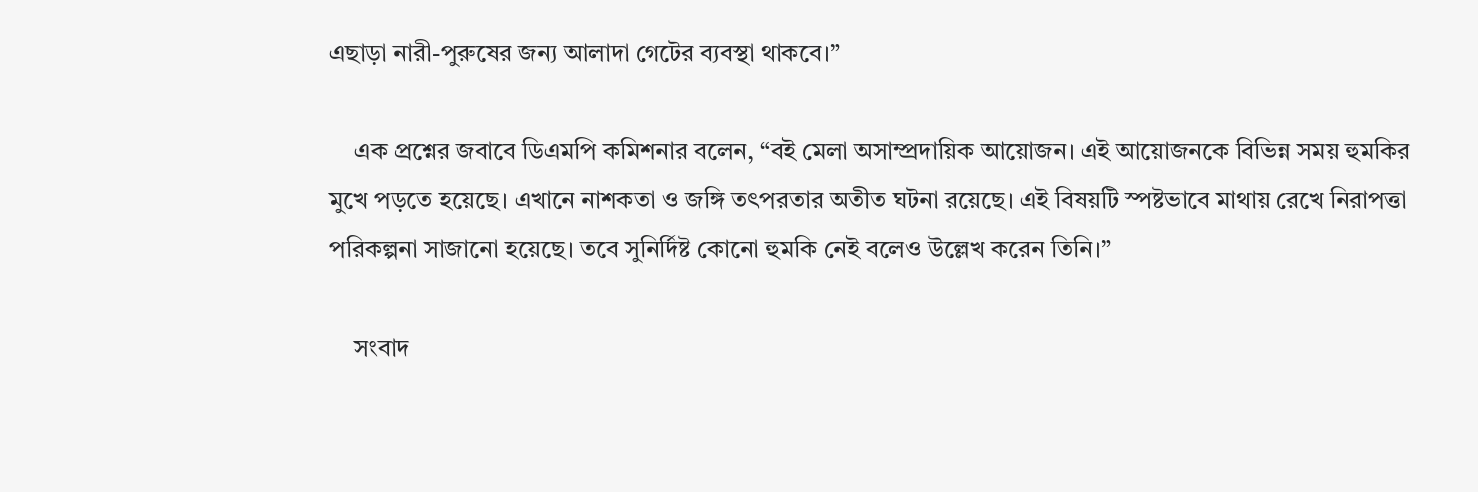এছাড়া নারী-পুরুষের জন্য আলাদা গেটের ব্যবস্থা থাকবে।”

    এক প্রশ্নের জবাবে ডিএমপি কমিশনার বলেন, “বই মেলা অসাম্প্রদায়িক আয়োজন। এই আয়োজনকে বিভিন্ন সময় হুমকির মুখে পড়তে হয়েছে। এখানে নাশকতা ও জঙ্গি তৎপরতার অতীত ঘটনা রয়েছে। এই বিষয়টি স্পষ্টভাবে মাথায় রেখে নিরাপত্তা পরিকল্পনা সাজানো হয়েছে। তবে সুনির্দিষ্ট কোনো হুমকি নেই বলেও উল্লেখ করেন তিনি।”

    সংবাদ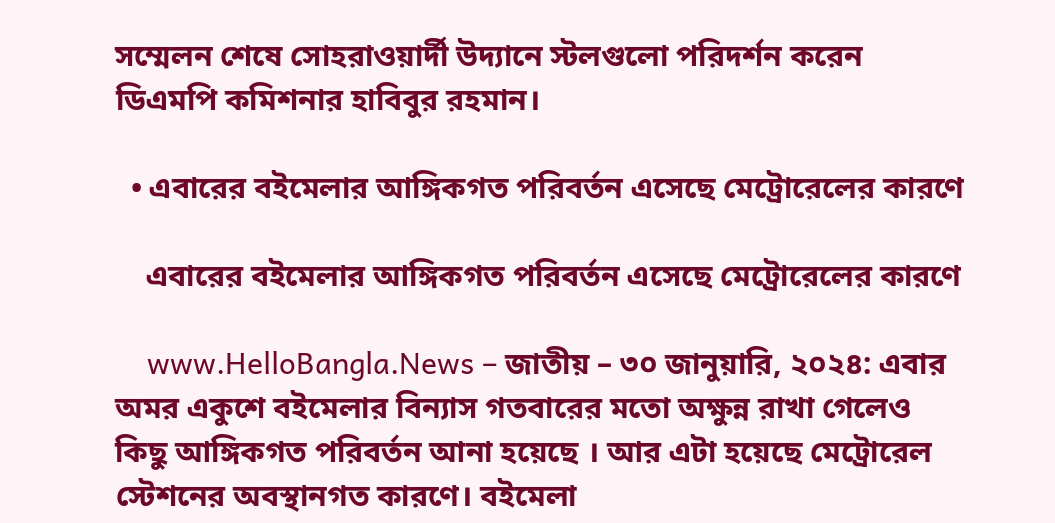সম্মেলন শেষে সোহরাওয়ার্দী উদ্যানে স্টলগুলো পরিদর্শন করেন ডিএমপি কমিশনার হাবিবুর রহমান।

  • এবারের বইমেলার আঙ্গিকগত পরিবর্তন এসেছে মেট্রোরেলের কারণে

    এবারের বইমেলার আঙ্গিকগত পরিবর্তন এসেছে মেট্রোরেলের কারণে

    www.HelloBangla.News – জাতীয় – ৩০ জানুয়ারি, ২০২৪: এবার অমর একুশে বইমেলার বিন্যাস গতবারের মতো অক্ষুন্ন রাখা গেলেও কিছু আঙ্গিকগত পরিবর্তন আনা হয়েছে । আর এটা হয়েছে মেট্রোরেল স্টেশনের অবস্থানগত কারণে। বইমেলা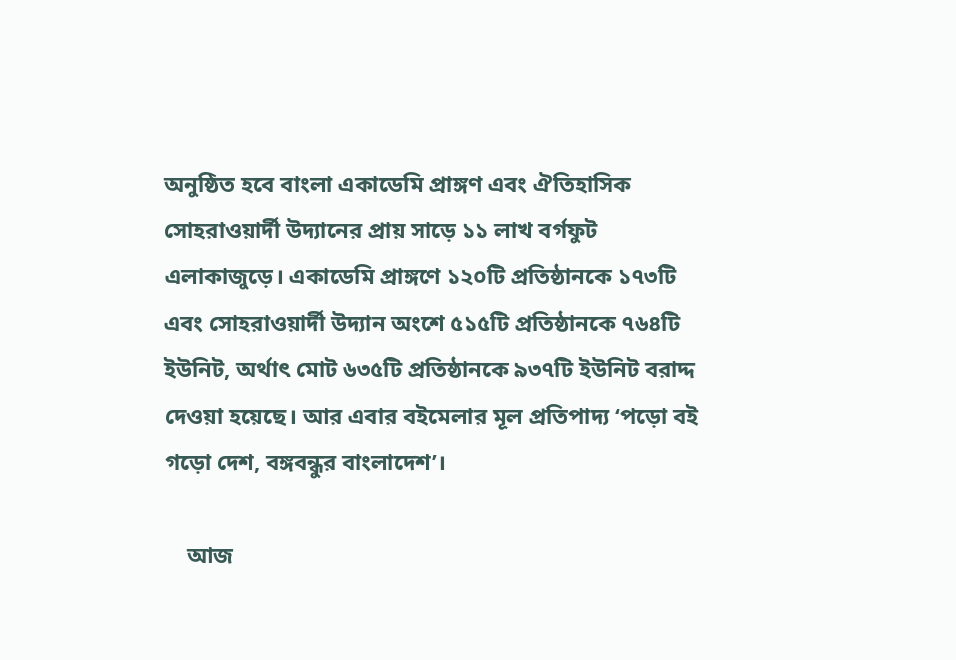অনুষ্ঠিত হবে বাংলা একাডেমি প্রাঙ্গণ এবং ঐতিহাসিক সোহরাওয়ার্দী উদ্যানের প্রায় সাড়ে ১১ লাখ বর্গফুট এলাকাজুড়ে। একাডেমি প্রাঙ্গণে ১২০টি প্রতিষ্ঠানকে ১৭৩টি এবং সোহরাওয়ার্দী উদ্যান অংশে ৫১৫টি প্রতিষ্ঠানকে ৭৬৪টি ইউনিট, অর্থাৎ মোট ৬৩৫টি প্রতিষ্ঠানকে ৯৩৭টি ইউনিট বরাদ্দ দেওয়া হয়েছে। আর এবার বইমেলার মূল প্রতিপাদ্য ‘পড়ো বই গড়ো দেশ, বঙ্গবন্ধুর বাংলাদেশ’।

    আজ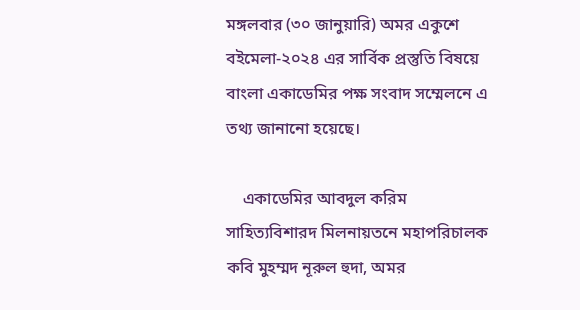মঙ্গলবার (৩০ জানুয়ারি) অমর একুশে বইমেলা-২০২৪ এর সার্বিক প্রস্তুতি বিষয়ে বাংলা একাডেমির পক্ষ সংবাদ সম্মেলনে এ তথ্য জানানো হয়েছে।

    একাডেমির আবদুল করিম সাহিত্যবিশারদ মিলনায়তনে মহাপরিচালক কবি মুহম্মদ নূরুল হুদা, অমর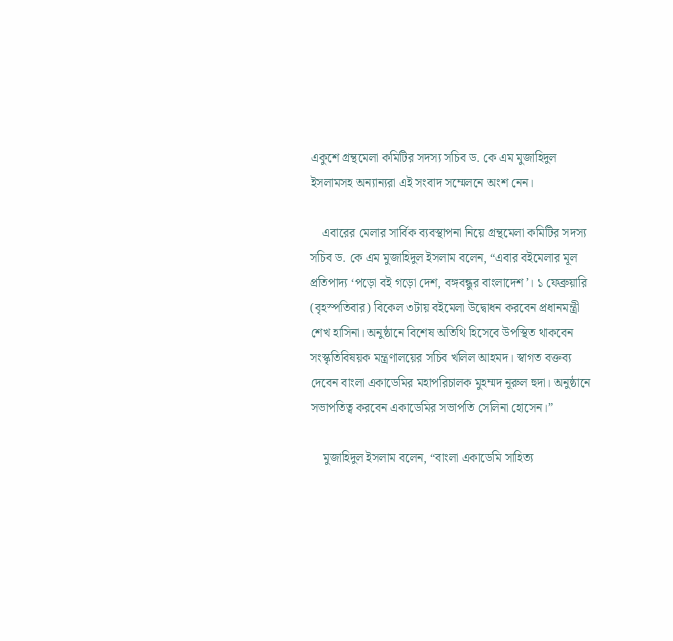একুশে গ্রন্থমেলা কমিটির সদস্য সচিব ড. কে এম মুজাহিদুল ইসলামসহ অন্যান্যরা এই সংবাদ সম্মেলনে অংশ নেন।

    এবারের মেলার সার্বিক ব্যবস্থাপনা নিয়ে গ্রন্থমেলা কমিটির সদস্য সচিব ড. কে এম মুজাহিদুল ইসলাম বলেন, “এবার বইমেলার মূল প্রতিপাদ্য ‘পড়ো বই গড়ো দেশ, বঙ্গবন্ধুর বাংলাদেশ’। ১ ফেব্রুয়ারি (বৃহস্পতিবার) বিকেল ৩টায় বইমেলা উদ্বোধন করবেন প্রধানমন্ত্রী শেখ হাসিনা। অনুষ্ঠানে বিশেষ অতিথি হিসেবে উপস্থিত থাকবেন সংস্কৃতিবিষয়ক মন্ত্রণালয়ের সচিব খলিল আহমদ। স্বাগত বক্তব্য দেবেন বাংলা একাডেমির মহাপরিচালক মুহম্মদ নূরুল হুদা। অনুষ্ঠানে সভাপতিত্ব করবেন একাডেমির সভাপতি সেলিনা হোসেন।”

    মুজাহিদুল ইসলাম বলেন, “বাংলা একাডেমি সাহিত্য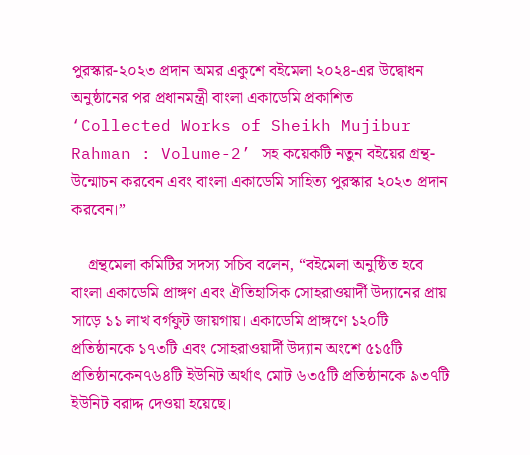পুরস্কার-২০২৩ প্রদান অমর একুশে বইমেলা ২০২৪-এর উদ্বোধন অনুষ্ঠানের পর প্রধানমন্ত্রী বাংলা একাডেমি প্রকাশিত ‘Collected Works of Sheikh Mujibur Rahman : Volume-2’ সহ কয়েকটি নতুন বইয়ের গ্রন্থ-উন্মোচন করবেন এবং বাংলা একাডেমি সাহিত্য পুরস্কার ২০২৩ প্রদান করবেন।”

    গ্রন্থমেলা কমিটির সদস্য সচিব বলেন, “বইমেলা অনুষ্ঠিত হবে বাংলা একাডেমি প্রাঙ্গণ এবং ঐতিহাসিক সোহরাওয়ার্দী উদ্যানের প্রায় সাড়ে ১১ লাখ বর্গফুট জায়গায়। একাডেমি প্রাঙ্গণে ১২০টি প্রতিষ্ঠানকে ১৭৩টি এবং সোহরাওয়ার্দী উদ্যান অংশে ৫১৫টি প্রতিষ্ঠানকেন৭৬৪টি ইউনিট অর্থাৎ মোট ৬৩৫টি প্রতিষ্ঠানকে ৯৩৭টি ইউনিট বরাদ্দ দেওয়া হয়েছে।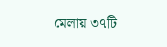মেলায় ৩৭টি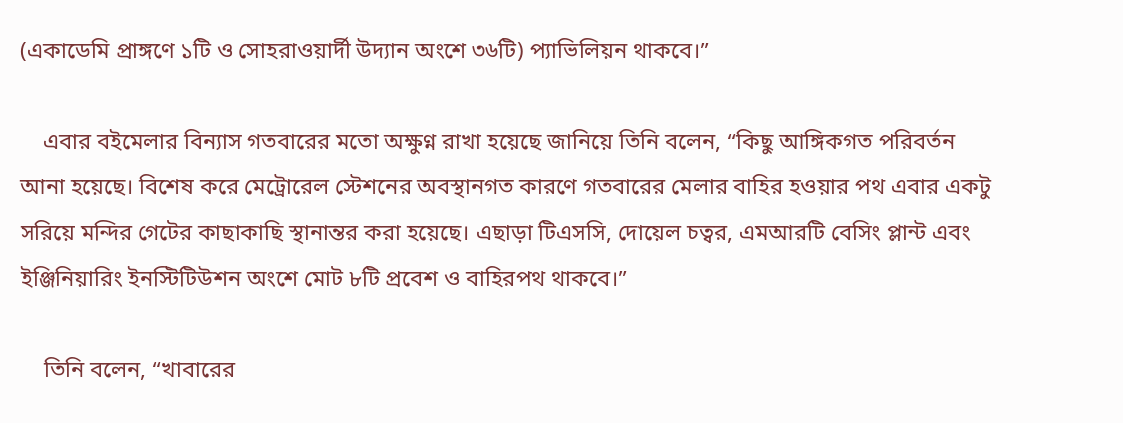(একাডেমি প্রাঙ্গণে ১টি ও সোহরাওয়ার্দী উদ্যান অংশে ৩৬টি) প্যাভিলিয়ন থাকবে।”

    এবার বইমেলার বিন্যাস গতবারের মতো অক্ষুণ্ন রাখা হয়েছে জানিয়ে তিনি বলেন, “কিছু আঙ্গিকগত পরিবর্তন আনা হয়েছে। বিশেষ করে মেট্রোরেল স্টেশনের অবস্থানগত কারণে গতবারের মেলার বাহির হওয়ার পথ এবার একটু সরিয়ে মন্দির গেটের কাছাকাছি স্থানান্তর করা হয়েছে। এছাড়া টিএসসি, দোয়েল চত্বর, এমআরটি বেসিং প্লান্ট এবং ইঞ্জিনিয়ারিং ইনস্টিটিউশন অংশে মোট ৮টি প্রবেশ ও বাহিরপথ থাকবে।”

    তিনি বলেন, “খাবারের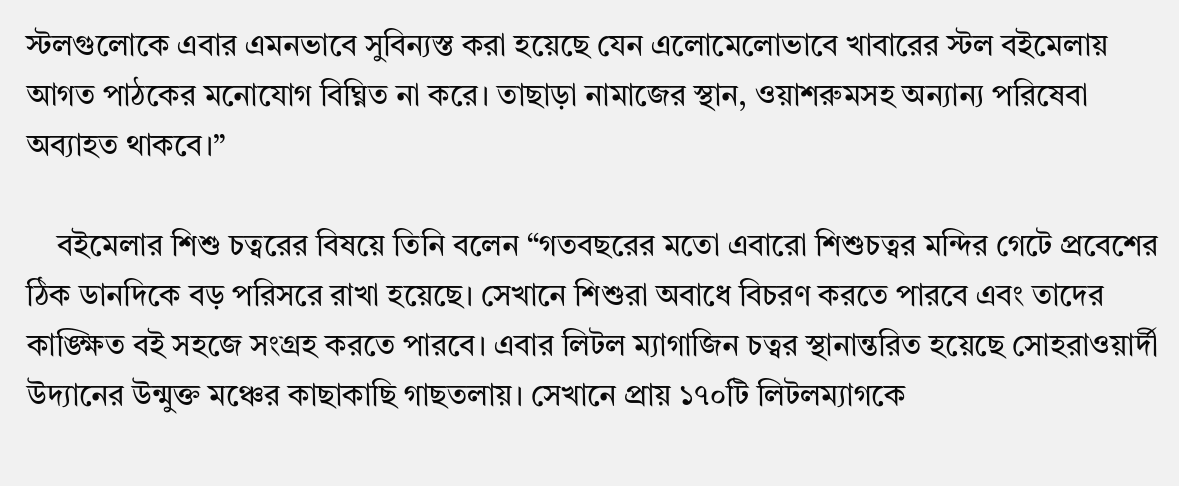স্টলগুলোকে এবার এমনভাবে সুবিন্যস্ত করা হয়েছে যেন এলোমেলোভাবে খাবারের স্টল বইমেলায় আগত পাঠকের মনোযোগ বিঘ্নিত না করে। তাছাড়া নামাজের স্থান, ওয়াশরুমসহ অন্যান্য পরিষেবা অব্যাহত থাকবে।”

    বইমেলার শিশু চত্বরের বিষয়ে তিনি বলেন “গতবছরের মতো এবারো শিশুচত্বর মন্দির গেটে প্রবেশের ঠিক ডানদিকে বড় পরিসরে রাখা হয়েছে। সেখানে শিশুরা অবাধে বিচরণ করতে পারবে এবং তাদের কাঙ্ক্ষিত বই সহজে সংগ্রহ করতে পারবে। এবার লিটল ম্যাগাজিন চত্বর স্থানান্তরিত হয়েছে সোহরাওয়ার্দী উদ্যানের উন্মুক্ত মঞ্চের কাছাকাছি গাছতলায়। সেখানে প্রায় ১৭০টি লিটলম্যাগকে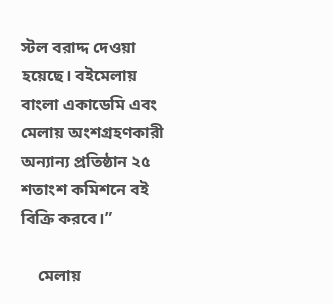স্টল বরাদ্দ দেওয়া হয়েছে। বইমেলায় বাংলা একাডেমি এবং মেলায় অংশগ্রহণকারী অন্যান্য প্রতিষ্ঠান ২৫ শতাংশ কমিশনে বই বিক্রি করবে।”

    মেলায়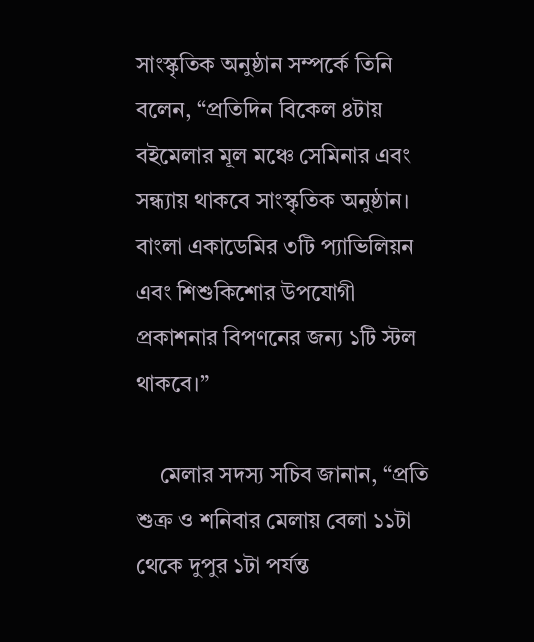সাংস্কৃতিক অনুষ্ঠান সম্পর্কে তিনি বলেন, “প্রতিদিন বিকেল ৪টায় বইমেলার মূল মঞ্চে সেমিনার এবং সন্ধ্যায় থাকবে সাংস্কৃতিক অনুষ্ঠান। বাংলা একাডেমির ৩টি প্যাভিলিয়ন এবং শিশুকিশোর উপযোগী প্রকাশনার বিপণনের জন্য ১টি স্টল থাকবে।”

    মেলার সদস্য সচিব জানান, “প্রতি শুক্র ও শনিবার মেলায় বেলা ১১টা থেকে দুপুর ১টা পর্যন্ত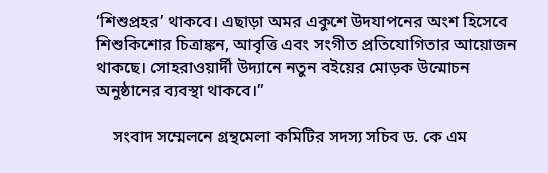‘শিশুপ্রহর’ থাকবে। এছাড়া অমর একুশে উদযাপনের অংশ হিসেবে শিশুকিশোর চিত্রাঙ্কন, আবৃত্তি এবং সংগীত প্রতিযোগিতার আয়োজন থাকছে। সোহরাওয়ার্দী উদ্যানে নতুন বইয়ের মোড়ক উন্মোচন অনুষ্ঠানের ব্যবস্থা থাকবে।”

    সংবাদ সম্মেলনে গ্রন্থমেলা কমিটির সদস্য সচিব ড. কে এম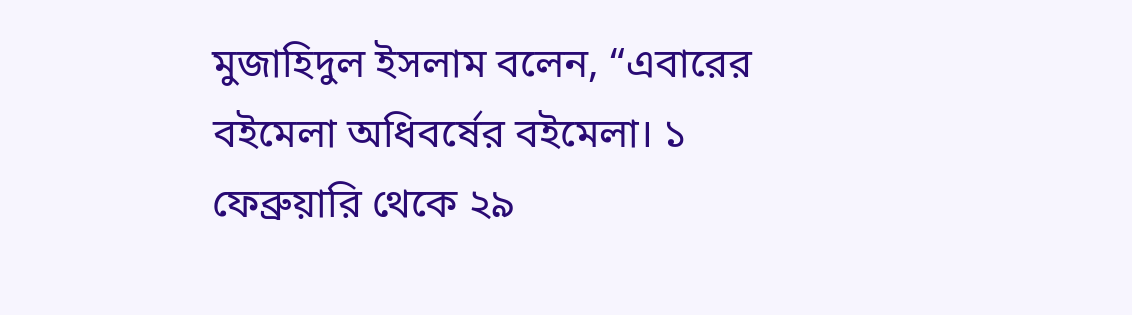মুজাহিদুল ইসলাম বলেন, “এবারের বইমেলা অধিবর্ষের বইমেলা। ১ ফেব্রুয়ারি থেকে ২৯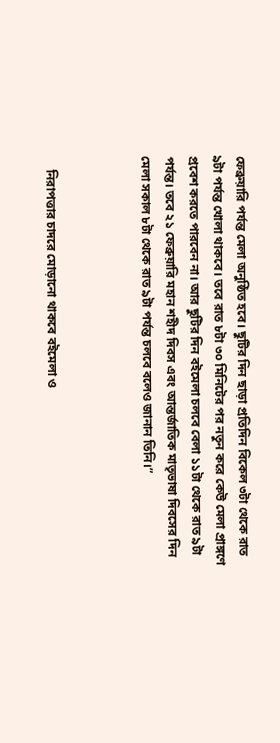ফেব্রুয়ারি পর্যন্ত মেলা অনুষ্ঠিত হবে। ছুটির দিন ছাড়া প্রতিদিন বিকেল ৩টা থেকে রাত ৯টা পর্যন্ত খোলা থাকবে। তবে রাত ৮টা ৩০ মিনিটের পর নতুন করে কেউ মেলা প্রাঙ্গণে প্রবেশ করতে পারবেন না। আর ছুটির দিন বইমেলা চলবে বেলা ১১টা থেকে রাত ৯টা পর্যন্ত। তবে ২১ ফেব্রুয়ারি মহান শহীদ দিবস এবং আন্তর্জাতিক মাতৃভাষা দিবসের দিন মেলা সকাল ৮টা থেকে রাত ৯টা পর্যন্ত চলবে বলেও জানান তিনি।”



    নিরাপত্তার চাদরে মোড়ানো থাকবে বইমেলা ও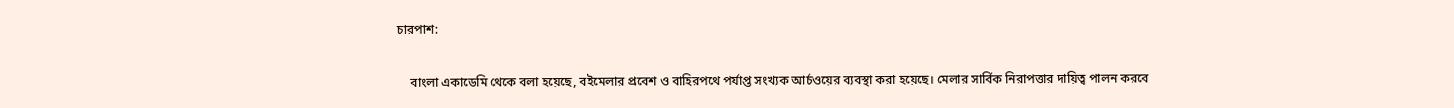চারপাশ:

    বাংলা একাডেমি থেকে বলা হয়েছে, বইমেলার প্রবেশ ও বাহিরপথে পর্যাপ্ত সংখ্যক আর্চওয়ের ব্যবস্থা করা হয়েছে। মেলার সার্বিক নিরাপত্তার দায়িত্ব পালন করবে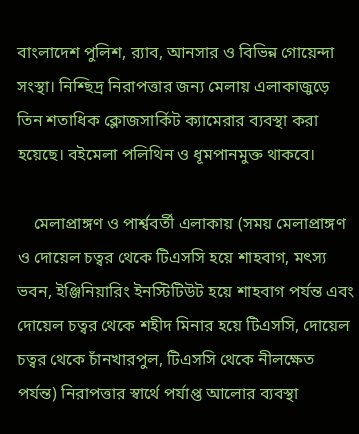বাংলাদেশ পুলিশ, র‍্যাব, আনসার ও বিভিন্ন গোয়েন্দা সংস্থা। নিশ্ছিদ্র নিরাপত্তার জন্য মেলায় এলাকাজুড়ে তিন শতাধিক ক্লোজসার্কিট ক্যামেরার ব্যবস্থা করা হয়েছে। বইমেলা পলিথিন ও ধূমপানমুক্ত থাকবে।

    মেলাপ্রাঙ্গণ ও পার্শ্ববর্তী এলাকায় (সময় মেলাপ্রাঙ্গণ ও দোয়েল চত্বর থেকে টিএসসি হয়ে শাহবাগ, মৎস্য ভবন, ইঞ্জিনিয়ারিং ইনস্টিটিউট হয়ে শাহবাগ পর্যন্ত এবং দোয়েল চত্বর থেকে শহীদ মিনার হয়ে টিএসসি, দোয়েল চত্বর থেকে চাঁনখারপুল, টিএসসি থেকে নীলক্ষেত পর্যন্ত) নিরাপত্তার স্বার্থে পর্যাপ্ত আলোর ব্যবস্থা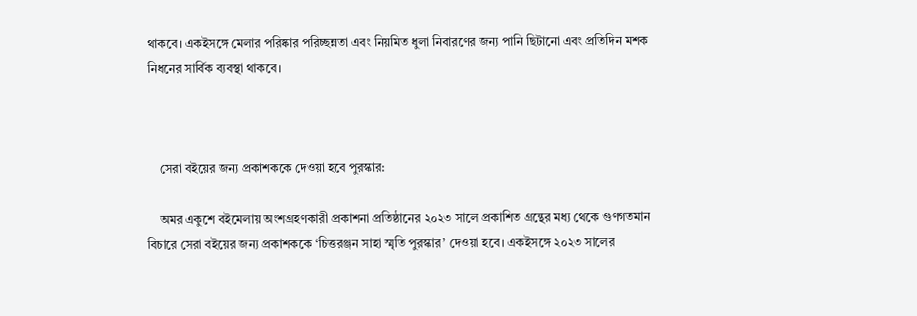থাকবে। একইসঙ্গে মেলার পরিষ্কার পরিচ্ছন্নতা এবং নিয়মিত ধুলা নিবারণের জন্য পানি ছিটানো এবং প্রতিদিন মশক নিধনের সার্বিক ব্যবস্থা থাকবে।



    সেরা বইয়ের জন্য প্রকাশককে দেওয়া হবে পুরস্কার:

    অমর একুশে বইমেলায় অংশগ্রহণকারী প্রকাশনা প্রতিষ্ঠানের ২০২৩ সালে প্রকাশিত গ্রন্থের মধ্য থেকে গুণগতমান বিচারে সেরা বইয়ের জন্য প্রকাশককে ‘চিত্তরঞ্জন সাহা স্মৃতি পুরস্কার’ দেওয়া হবে। একইসঙ্গে ২০২৩ সালের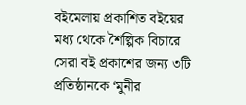বইমেলায় প্রকাশিত বইয়ের মধ্য থেকে শৈল্পিক বিচারে সেরা বই প্রকাশের জন্য ৩টি প্রতিষ্ঠানকে ‘মুনীর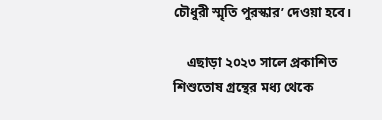চৌধুরী স্মৃতি পুরস্কার’ দেওয়া হবে।

    এছাড়া ২০২৩ সালে প্রকাশিত শিশুতোষ গ্রন্থের মধ্য থেকে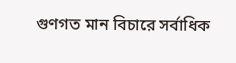গুণগত মান বিচারে সর্বাধিক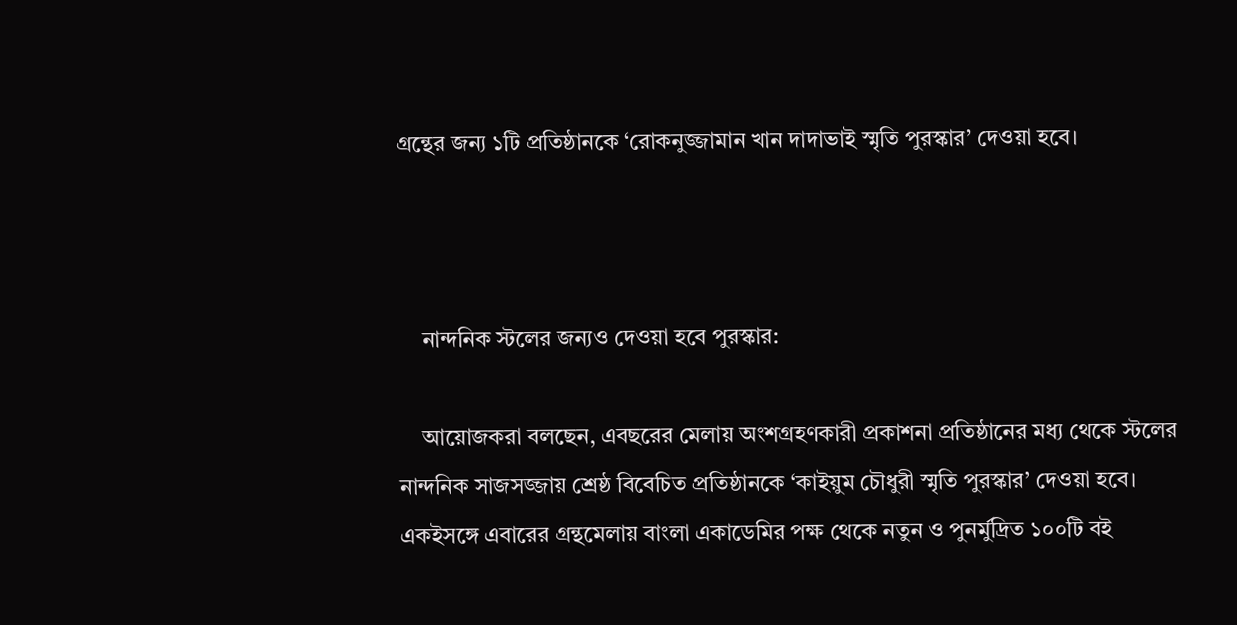গ্রন্থের জন্য ১টি প্রতিষ্ঠানকে ‘রোকনুজ্জামান খান দাদাভাই স্মৃতি পুরস্কার’ দেওয়া হবে।



    নান্দনিক স্টলের জন্যও দেওয়া হবে পুরস্কার:

    আয়োজকরা বলছেন, এবছরের মেলায় অংশগ্রহণকারী প্রকাশনা প্রতিষ্ঠানের মধ্য থেকে স্টলের নান্দনিক সাজসজ্জায় শ্রেষ্ঠ বিবেচিত প্রতিষ্ঠানকে ‘কাইয়ুম চৌধুরী স্মৃতি পুরস্কার’ দেওয়া হবে। একইসঙ্গে এবারের গ্রন্থমেলায় বাংলা একাডেমির পক্ষ থেকে নতুন ও পুনর্মুদ্রিত ১০০টি বই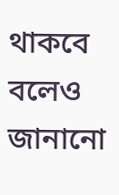থাকবে বলেও জানানো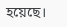হয়েছে।